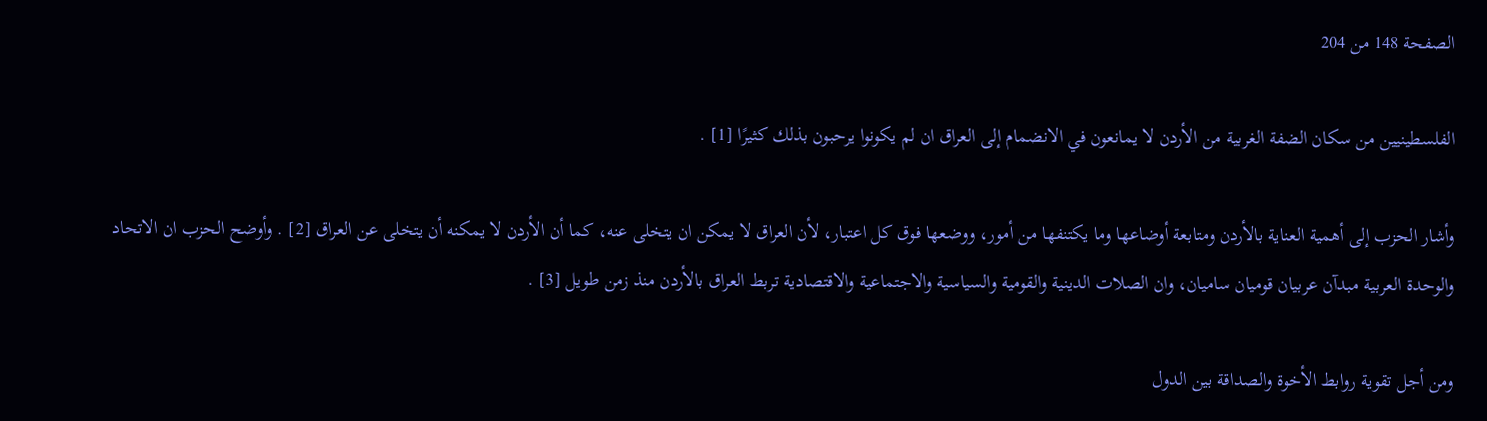الصفحة 148 من 204

الفلسطينيين من سكان الضفة الغربية من الأردن لا يمانعون في الانضمام إلى العراق ان لم يكونوا يرحبون بذلك كثيرًا [1] .

وأشار الحزب إلى أهمية العناية بالأردن ومتابعة أوضاعها وما يكتنفها من أمور، ووضعها فوق كل اعتبار، لأن العراق لا يمكن ان يتخلى عنه، كما أن الأردن لا يمكنه أن يتخلى عن العراق [2] . وأوضح الحزب ان الاتحاد والوحدة العربية مبدآن عربيان قوميان ساميان، وان الصلات الدينية والقومية والسياسية والاجتماعية والاقتصادية تربط العراق بالأردن منذ زمن طويل [3] .

ومن أجل تقوية روابط الأخوة والصداقة بين الدول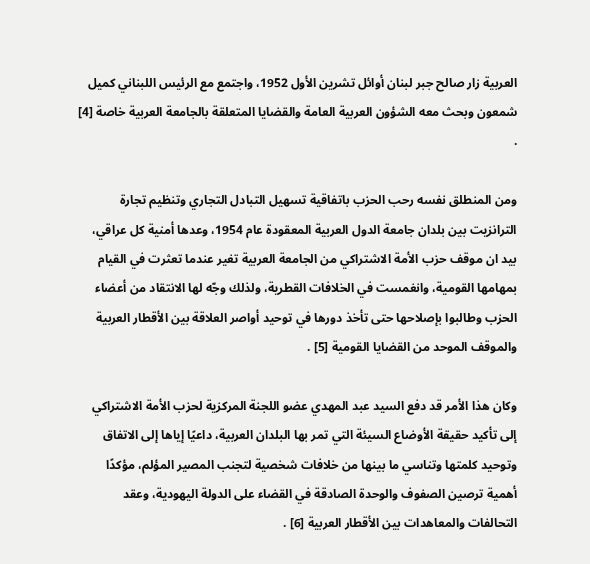العربية زار صالح جبر لبنان أوائل تشرين الأول 1952، واجتمع مع الرئيس اللبناني كميل شمعون وبحث معه الشؤون العربية العامة والقضايا المتعلقة بالجامعة العربية خاصة [4] .

ومن المنطلق نفسه رحب الحزب باتفاقية تسهيل التبادل التجاري وتنظيم تجارة الترانزيت بين بلدان جامعة الدول العربية المعقودة عام 1954، وعدها أمنية كل عراقي، بيد ان موقف حزب الأمة الاشتراكي من الجامعة العربية تغير عندما تعثرت في القيام بمهامها القومية، وانغمست في الخلافات القطرية، ولذلك وجّه لها الانتقاد من أعضاء الحزب وطالبوا بإصلاحها حتى تأخذ دورها في توحيد أواصر العلاقة بين الأقطار العربية والموقف الموحد من القضايا القومية [5] .

وكان هذا الأمر قد دفع السيد عبد المهدي عضو اللجنة المركزية لحزب الأمة الاشتراكي إلى تأكيد حقيقة الأوضاع السيئة التي تمر بها البلدان العربية، داعيًا إياها إلى الاتفاق وتوحيد كلمتها وتناسي ما بينها من خلافات شخصية لتجنب المصير المؤلم، مؤكدًا أهمية ترصين الصفوف والوحدة الصادقة في القضاء على الدولة اليهودية، وعقد التحالفات والمعاهدات بين الأقطار العربية [6] .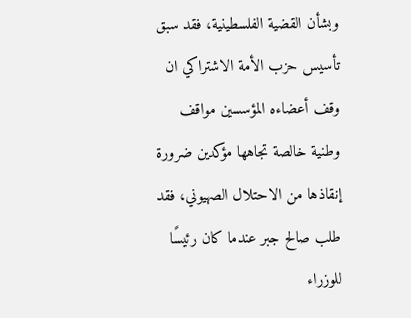وبشأن القضية الفلسطينية، فقد سبق تأسيس حزب الأمة الاشتراكي ان وقف أعضاءه المؤسسين مواقف وطنية خالصة تجاهها مؤكدين ضرورة إنقاذها من الاحتلال الصهيوني، فقد طلب صالح جبر عندما كان رئيسًا للوزراء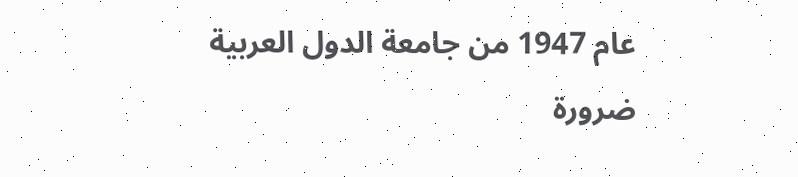عام 1947 من جامعة الدول العربية ضرورة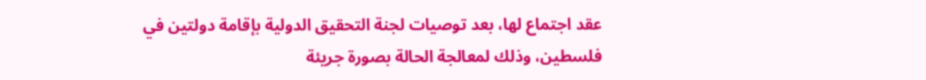عقد اجتماع لها، بعد توصيات لجنة التحقيق الدولية بإقامة دولتين في فلسطين، وذلك لمعالجة الحالة بصورة جريئة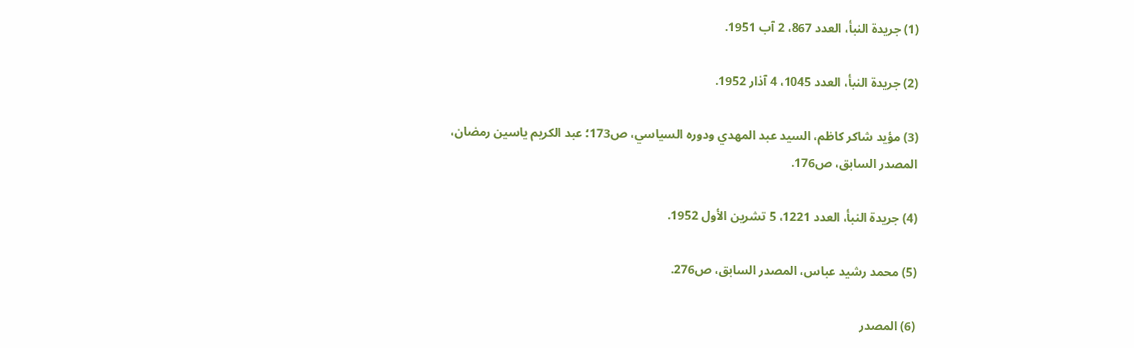(1) جريدة النبأ، العدد 867، 2 آب 1951.

(2) جريدة النبأ، العدد 1045، 4 آذار 1952.

(3) مؤيد شاكر كاظم، السيد عبد المهدي ودوره السياسي، ص173؛ عبد الكريم ياسين رمضان، المصدر السابق، ص176.

(4) جريدة النبأ، العدد 1221، 5 تشرين الأول 1952.

(5) محمد رشيد عباس، المصدر السابق، ص276.

(6) المصدر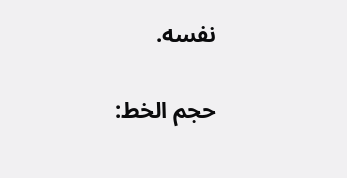نفسه.

حجم الخط: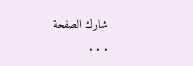شارك الصفحة
. . .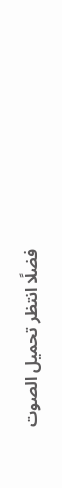فضلًا انتظر تحميل الصوت